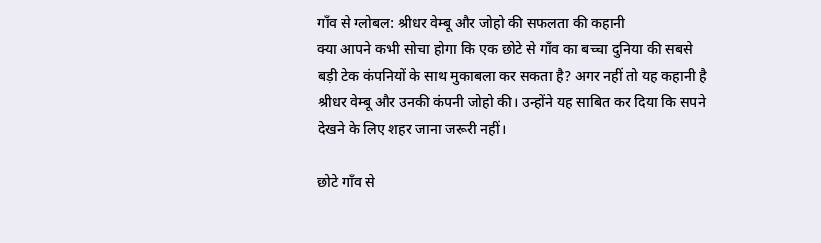गाँव से ग्लोबल: श्रीधर वेम्बू और जोहो की सफलता की कहानी
क्या आपने कभी सोचा होगा कि एक छोटे से गाँव का बच्चा दुनिया की सबसे बड़ी टेक कंपनियों के साथ मुकाबला कर सकता है? अगर नहीं तो यह कहानी है श्रीधर वेम्बू और उनकी कंपनी जोहो की। उन्होंने यह साबित कर दिया कि सपने देखने के लिए शहर जाना जरूरी नहीं।

छोटे गाँव से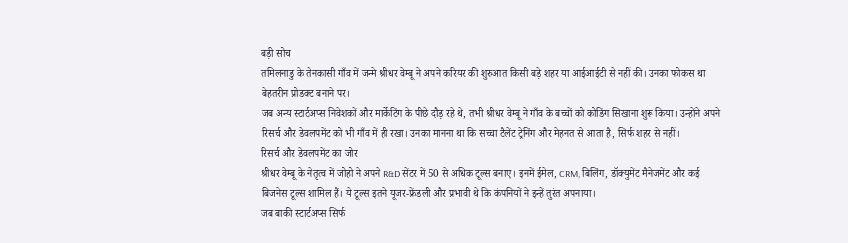बड़ी सोच
तमिलनाडु के तेनकासी गाँव में जन्मे श्रीधर वेम्बू ने अपने करियर की शुरुआत किसी बड़े शहर या आईआईटी से नहीं की। उनका फोकस था बेहतरीन प्रोडक्ट बनाने पर।
जब अन्य स्टार्टअप्स निवेशकों और मार्केटिंग के पीछे दौड़ रहे थे, तभी श्रीधर वेम्बू ने गाँव के बच्चों को कोडिंग सिखाना शुरू किया। उन्होंने अपने रिसर्च और डेवलपमेंट को भी गाँव में ही रखा। उनका मानना था कि सच्चा टैलेंट ट्रेनिंग और मेहनत से आता है, सिर्फ शहर से नहीं।
रिसर्च और डेवलपमेंट का जोर
श्रीधर वेम्बू के नेतृत्व में जोहो ने अपने R&D सेंटर में 50 से अधिक टूल्स बनाए। इनमें ईमेल, CRM, बिलिंग, डॉक्युमेंट मैनेजमेंट और कई बिजनेस टूल्स शामिल हैं। ये टूल्स इतने यूजर-फ्रेंडली और प्रभावी थे कि कंपनियों ने इन्हें तुरंत अपनाया।
जब बाकी स्टार्टअप्स सिर्फ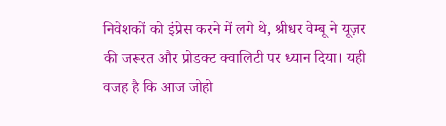निवेशकों को इंप्रेस करने में लगे थे, श्रीधर वेम्बू ने यूज़र की जरूरत और प्रोडक्ट क्वालिटी पर ध्यान दिया। यही वजह है कि आज जोहो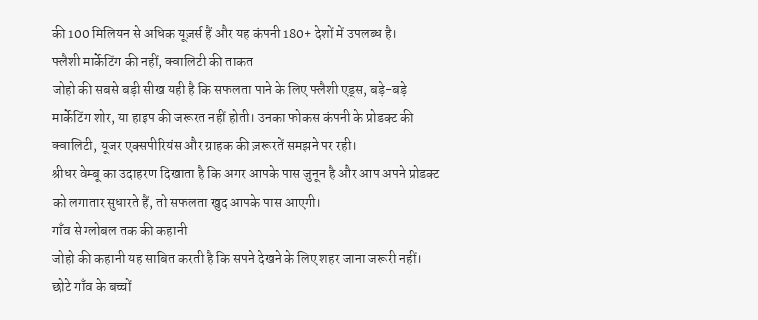की 100 मिलियन से अधिक यूज़र्स हैं और यह कंपनी 180+ देशों में उपलब्ध है।
फ्लैशी मार्केटिंग की नहीं, क्वालिटी की ताकत
जोहो की सबसे बड़ी सीख यही है कि सफलता पाने के लिए फ्लैशी एड्स, बड़े-बड़े मार्केटिंग शोर, या हाइप की जरूरत नहीं होती। उनका फोकस कंपनी के प्रोडक्ट की क्वालिटी, यूजर एक्सपीरियंस और ग्राहक की ज़रूरतें समझने पर रही।
श्रीधर वेम्बू का उदाहरण दिखाता है कि अगर आपके पास जुनून है और आप अपने प्रोडक्ट को लगातार सुधारते हैं, तो सफलता खुद आपके पास आएगी।
गाँव से ग्लोबल तक की कहानी
जोहो की कहानी यह साबित करती है कि सपने देखने के लिए शहर जाना जरूरी नहीं। छोटे गाँव के बच्चों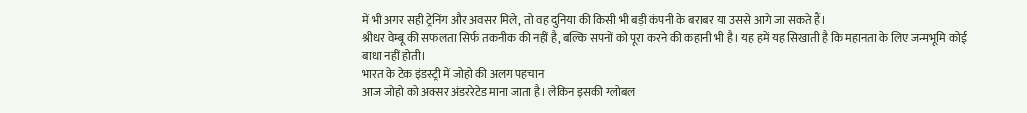में भी अगर सही ट्रेनिंग और अवसर मिले, तो वह दुनिया की किसी भी बड़ी कंपनी के बराबर या उससे आगे जा सकते हैं।
श्रीधर वेम्बू की सफलता सिर्फ तकनीक की नहीं है, बल्कि सपनों को पूरा करने की कहानी भी है। यह हमें यह सिखाती है कि महानता के लिए जन्मभूमि कोई बाधा नहीं होती।
भारत के टेक इंडस्ट्री में जोहो की अलग पहचान
आज जोहो को अक्सर अंडररेटेड माना जाता है। लेकिन इसकी ग्लोबल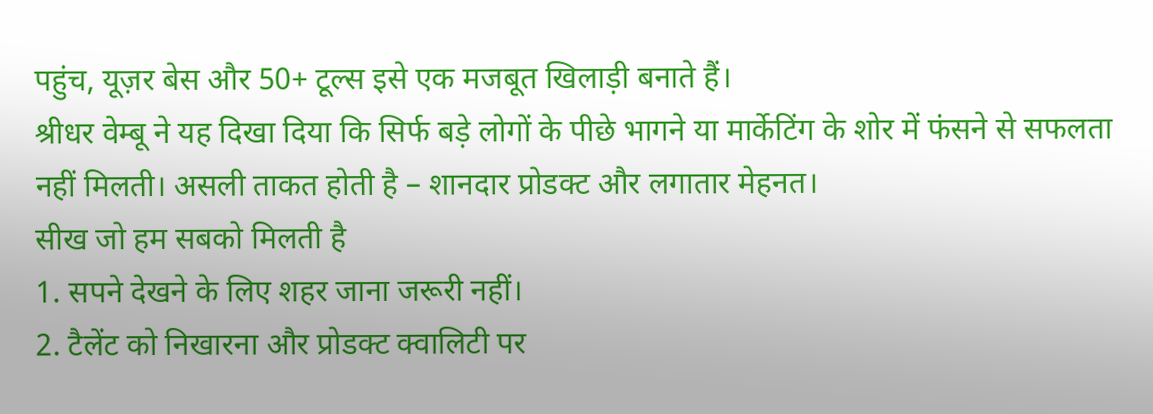पहुंच, यूज़र बेस और 50+ टूल्स इसे एक मजबूत खिलाड़ी बनाते हैं।
श्रीधर वेम्बू ने यह दिखा दिया कि सिर्फ बड़े लोगों के पीछे भागने या मार्केटिंग के शोर में फंसने से सफलता नहीं मिलती। असली ताकत होती है – शानदार प्रोडक्ट और लगातार मेहनत।
सीख जो हम सबको मिलती है
1. सपने देखने के लिए शहर जाना जरूरी नहीं।
2. टैलेंट को निखारना और प्रोडक्ट क्वालिटी पर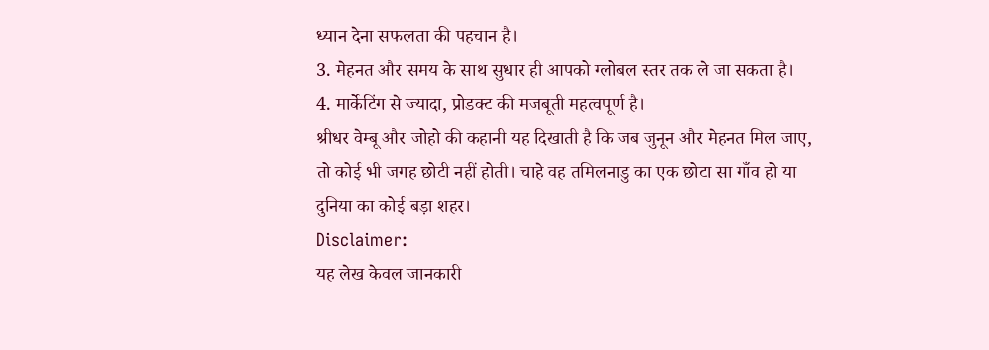ध्यान देना सफलता की पहचान है।
3. मेहनत और समय के साथ सुधार ही आपको ग्लोबल स्तर तक ले जा सकता है।
4. मार्केटिंग से ज्यादा, प्रोडक्ट की मजबूती महत्वपूर्ण है।
श्रीधर वेम्बू और जोहो की कहानी यह दिखाती है कि जब जुनून और मेहनत मिल जाए, तो कोई भी जगह छोटी नहीं होती। चाहे वह तमिलनाडु का एक छोटा सा गाँव हो या दुनिया का कोई बड़ा शहर।
Disclaimer:
यह लेख केवल जानकारी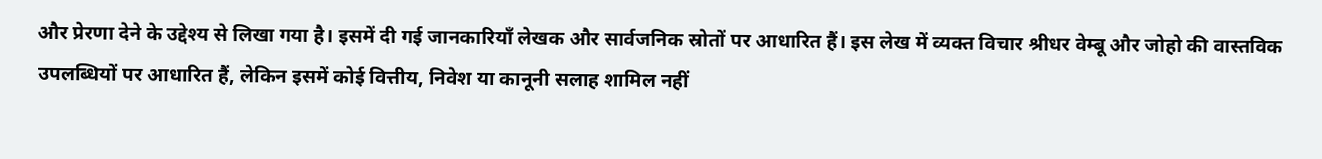और प्रेरणा देने के उद्देश्य से लिखा गया है। इसमें दी गई जानकारियाँ लेखक और सार्वजनिक स्रोतों पर आधारित हैं। इस लेख में व्यक्त विचार श्रीधर वेम्बू और जोहो की वास्तविक उपलब्धियों पर आधारित हैं, लेकिन इसमें कोई वित्तीय, निवेश या कानूनी सलाह शामिल नहीं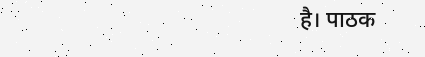है। पाठक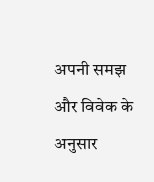अपनी समझ और विवेक के अनुसार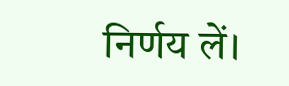निर्णय लें।